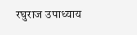रघुराज उपाध्याय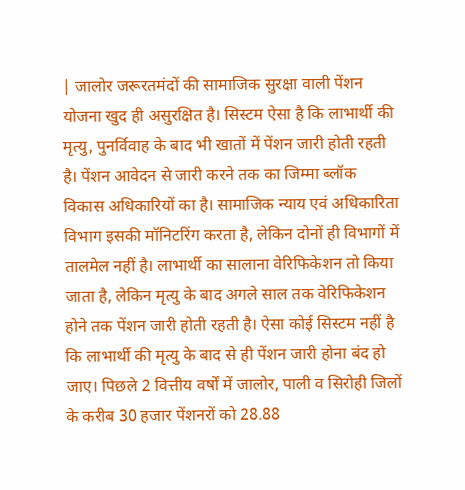| जालोर जरूरतमंदों की सामाजिक सुरक्षा वाली पेंशन योजना खुद ही असुरक्षित है। सिस्टम ऐसा है कि लाभार्थी की मृत्यु, पुनर्विवाह के बाद भी खातों में पेंशन जारी होती रहती है। पेंशन आवेदन से जारी करने तक का जिम्मा ब्लॉक विकास अधिकारियों का है। सामाजिक न्याय एवं अधिकारिता विभाग इसकी मॉनिटरिंग करता है, लेकिन दोनों ही विभागों में तालमेल नहीं है। लाभार्थी का सालाना वेरिफिकेशन तो किया जाता है, लेकिन मृत्यु के बाद अगले साल तक वेरिफिकेशन होने तक पेंशन जारी होती रहती है। ऐसा कोई सिस्टम नहीं है कि लाभार्थी की मृत्यु के बाद से ही पेंशन जारी होना बंद हो जाए। पिछले 2 वित्तीय वर्षों में जालोर, पाली व सिरोही जिलों के करीब 30 हजार पेंशनरों को 28.88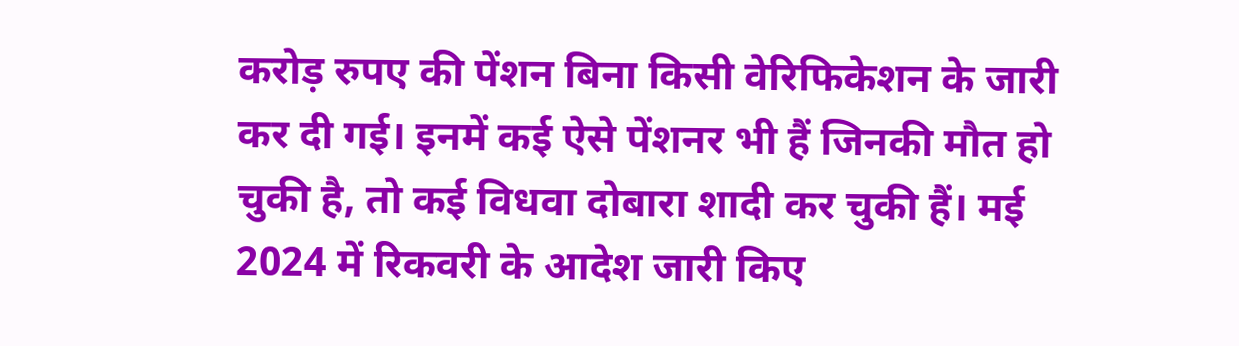करोड़ रुपए की पेंशन बिना किसी वेरिफिकेशन के जारी कर दी गई। इनमें कई ऐसे पेंशनर भी हैं जिनकी मौत हो चुकी है, तो कई विधवा दोबारा शादी कर चुकी हैं। मई 2024 में रिकवरी के आदेश जारी किए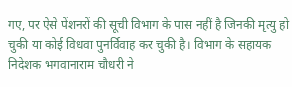गए, पर ऐसे पेंशनरों की सूची विभाग के पास नहीं है जिनकी मृत्यु हो चुकी या कोई विधवा पुनर्विवाह कर चुकी है। विभाग के सहायक निदेशक भगवानाराम चौधरी ने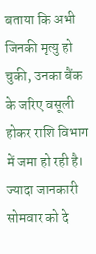बताया कि अभी जिनकी मृत्यु हो चुकी, उनका बैंक के जरिए वसूली होकर राशि विभाग में जमा हो रही है। ज्यादा जानकारी सोमवार को दे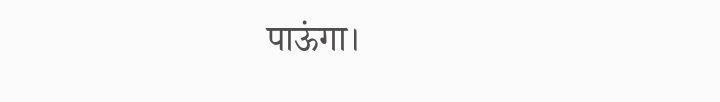पाऊंगा।